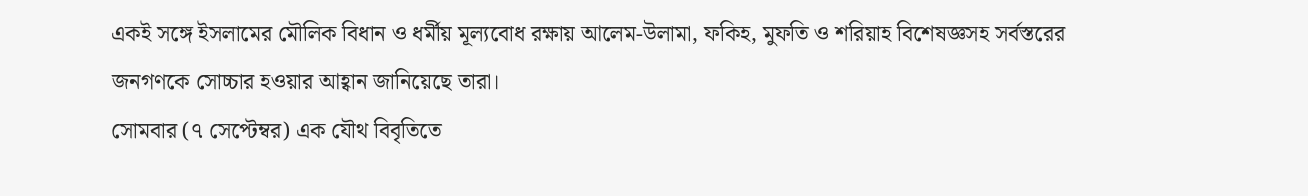একই সঙ্গে ইসলামের মৌলিক বিধান ও ধর্মীয় মূল্যবোধ রক্ষায় আলেম-উলামা, ফকিহ, মুফতি ও শরিয়াহ বিশেষজ্ঞসহ সর্বস্তরের জনগণকে সোচ্চার হওয়ার আহ্বান জানিয়েছে তারা।
সোমবার (৭ সেপ্টেম্বর) এক যৌথ বিবৃতিতে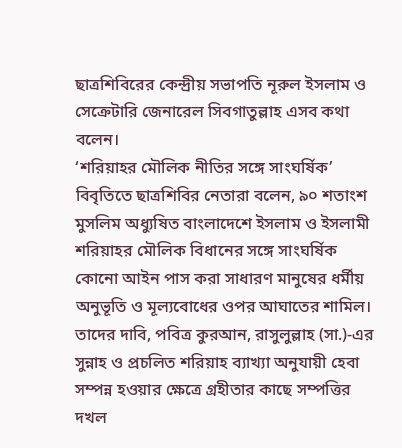ছাত্রশিবিরের কেন্দ্রীয় সভাপতি নূরুল ইসলাম ও সেক্রেটারি জেনারেল সিবগাতুল্লাহ এসব কথা বলেন।
‘শরিয়াহর মৌলিক নীতির সঙ্গে সাংঘর্ষিক’
বিবৃতিতে ছাত্রশিবির নেতারা বলেন, ৯০ শতাংশ মুসলিম অধ্যুষিত বাংলাদেশে ইসলাম ও ইসলামী শরিয়াহর মৌলিক বিধানের সঙ্গে সাংঘর্ষিক কোনো আইন পাস করা সাধারণ মানুষের ধর্মীয় অনুভূতি ও মূল্যবোধের ওপর আঘাতের শামিল।
তাদের দাবি, পবিত্র কুরআন, রাসুলুল্লাহ (সা.)-এর সুন্নাহ ও প্রচলিত শরিয়াহ ব্যাখ্যা অনুযায়ী হেবা সম্পন্ন হওয়ার ক্ষেত্রে গ্রহীতার কাছে সম্পত্তির দখল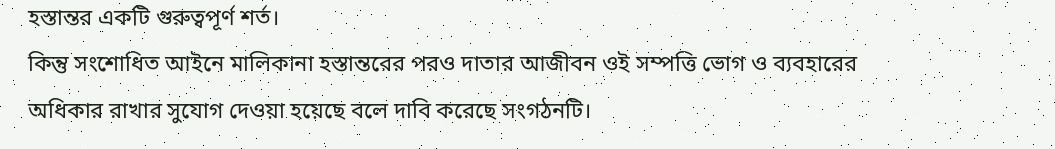হস্তান্তর একটি গুরুত্বপূর্ণ শর্ত।
কিন্তু সংশোধিত আইনে মালিকানা হস্তান্তরের পরও দাতার আজীবন ওই সম্পত্তি ভোগ ও ব্যবহারের অধিকার রাখার সুযোগ দেওয়া হয়েছে বলে দাবি করেছে সংগঠনটি।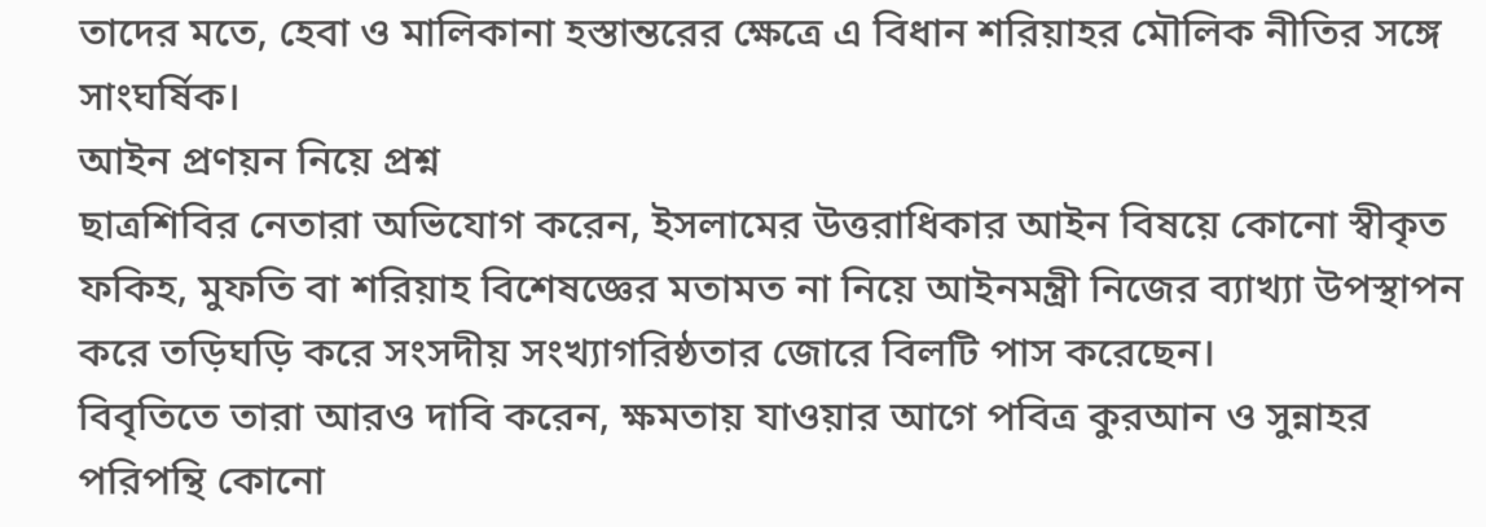তাদের মতে, হেবা ও মালিকানা হস্তান্তরের ক্ষেত্রে এ বিধান শরিয়াহর মৌলিক নীতির সঙ্গে সাংঘর্ষিক।
আইন প্রণয়ন নিয়ে প্রশ্ন
ছাত্রশিবির নেতারা অভিযোগ করেন, ইসলামের উত্তরাধিকার আইন বিষয়ে কোনো স্বীকৃত ফকিহ, মুফতি বা শরিয়াহ বিশেষজ্ঞের মতামত না নিয়ে আইনমন্ত্রী নিজের ব্যাখ্যা উপস্থাপন করে তড়িঘড়ি করে সংসদীয় সংখ্যাগরিষ্ঠতার জোরে বিলটি পাস করেছেন।
বিবৃতিতে তারা আরও দাবি করেন, ক্ষমতায় যাওয়ার আগে পবিত্র কুরআন ও সুন্নাহর পরিপন্থি কোনো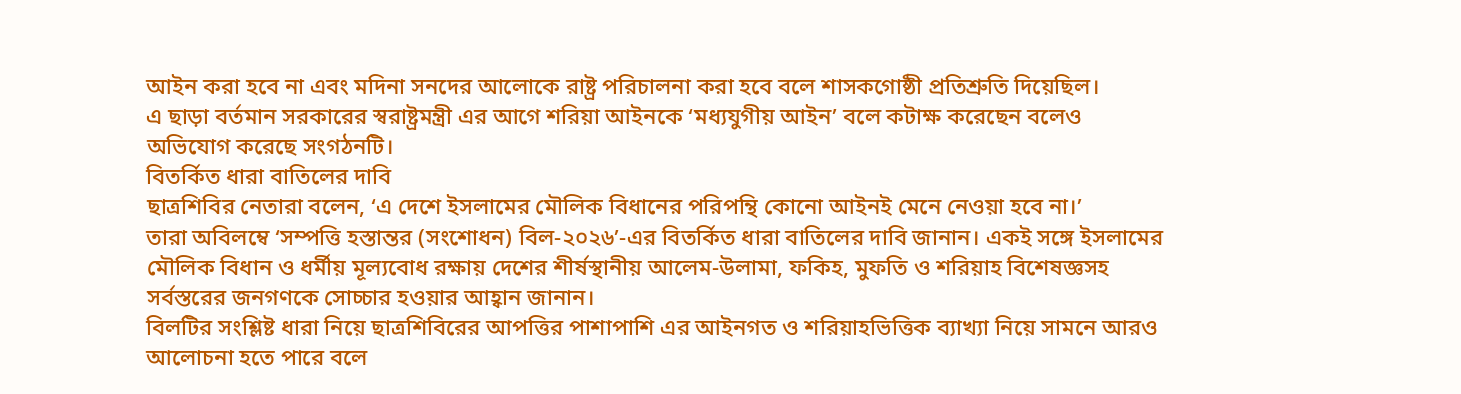আইন করা হবে না এবং মদিনা সনদের আলোকে রাষ্ট্র পরিচালনা করা হবে বলে শাসকগোষ্ঠী প্রতিশ্রুতি দিয়েছিল।
এ ছাড়া বর্তমান সরকারের স্বরাষ্ট্রমন্ত্রী এর আগে শরিয়া আইনকে ‘মধ্যযুগীয় আইন’ বলে কটাক্ষ করেছেন বলেও অভিযোগ করেছে সংগঠনটি।
বিতর্কিত ধারা বাতিলের দাবি
ছাত্রশিবির নেতারা বলেন, ‘এ দেশে ইসলামের মৌলিক বিধানের পরিপন্থি কোনো আইনই মেনে নেওয়া হবে না।’
তারা অবিলম্বে ‘সম্পত্তি হস্তান্তর (সংশোধন) বিল-২০২৬’-এর বিতর্কিত ধারা বাতিলের দাবি জানান। একই সঙ্গে ইসলামের মৌলিক বিধান ও ধর্মীয় মূল্যবোধ রক্ষায় দেশের শীর্ষস্থানীয় আলেম-উলামা, ফকিহ, মুফতি ও শরিয়াহ বিশেষজ্ঞসহ সর্বস্তরের জনগণকে সোচ্চার হওয়ার আহ্বান জানান।
বিলটির সংশ্লিষ্ট ধারা নিয়ে ছাত্রশিবিরের আপত্তির পাশাপাশি এর আইনগত ও শরিয়াহভিত্তিক ব্যাখ্যা নিয়ে সামনে আরও আলোচনা হতে পারে বলে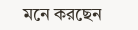মনে করছেন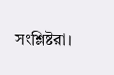সংশ্লিষ্টরা।